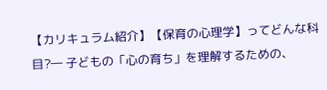【カリキュラム紹介】【保育の心理学】ってどんな科目?― 子どもの「心の育ち」を理解するための、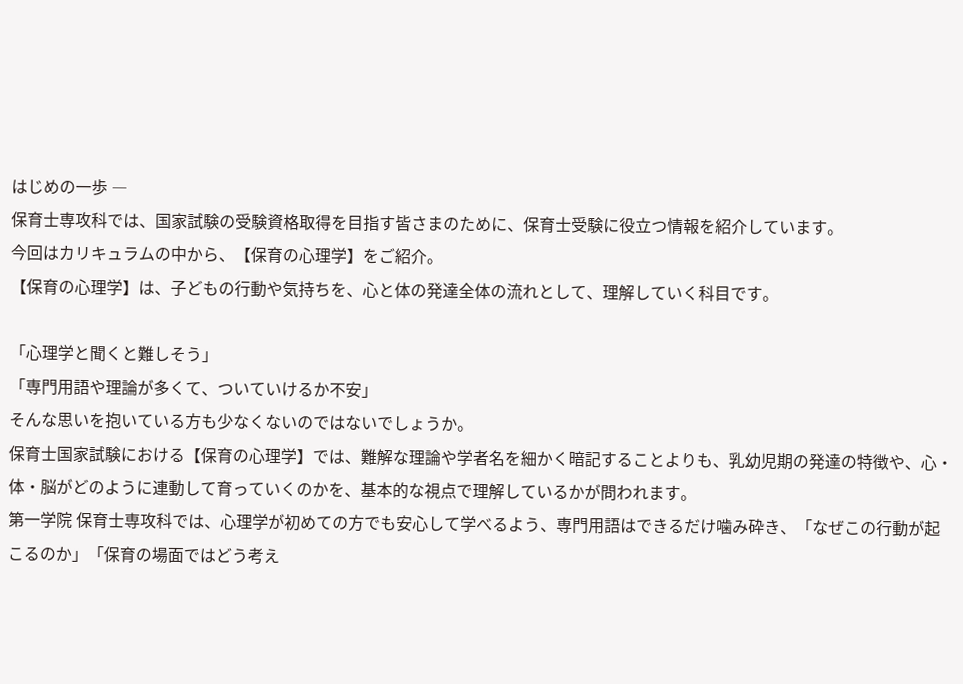はじめの一歩 ―
保育士専攻科では、国家試験の受験資格取得を目指す皆さまのために、保育士受験に役立つ情報を紹介しています。
今回はカリキュラムの中から、【保育の心理学】をご紹介。
【保育の心理学】は、子どもの行動や気持ちを、心と体の発達全体の流れとして、理解していく科目です。

「心理学と聞くと難しそう」
「専門用語や理論が多くて、ついていけるか不安」
そんな思いを抱いている方も少なくないのではないでしょうか。
保育士国家試験における【保育の心理学】では、難解な理論や学者名を細かく暗記することよりも、乳幼児期の発達の特徴や、心・体・脳がどのように連動して育っていくのかを、基本的な視点で理解しているかが問われます。
第一学院 保育士専攻科では、心理学が初めての方でも安心して学べるよう、専門用語はできるだけ噛み砕き、「なぜこの行動が起こるのか」「保育の場面ではどう考え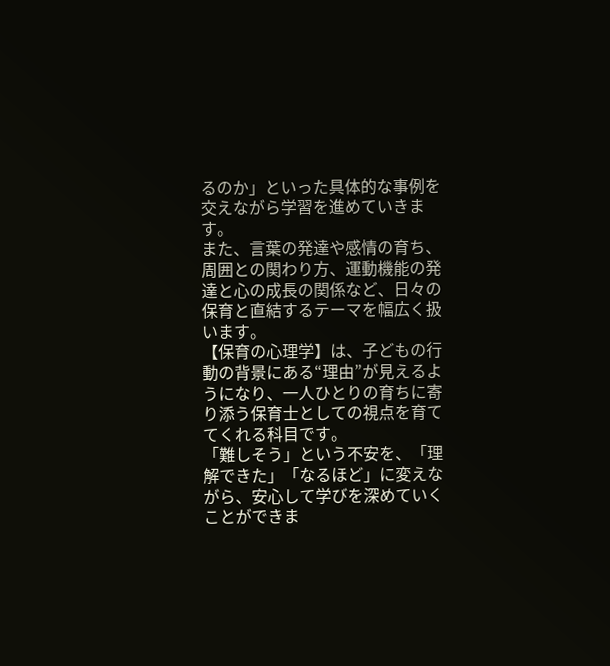るのか」といった具体的な事例を交えながら学習を進めていきます。
また、言葉の発達や感情の育ち、周囲との関わり方、運動機能の発達と心の成長の関係など、日々の保育と直結するテーマを幅広く扱います。
【保育の心理学】は、子どもの行動の背景にある“理由”が見えるようになり、一人ひとりの育ちに寄り添う保育士としての視点を育ててくれる科目です。
「難しそう」という不安を、「理解できた」「なるほど」に変えながら、安心して学びを深めていくことができま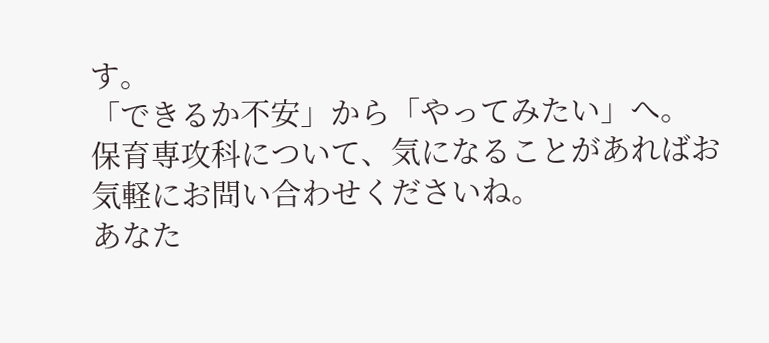す。
「できるか不安」から「やってみたい」へ。
保育専攻科について、気になることがあればお気軽にお問い合わせくださいね。
あなた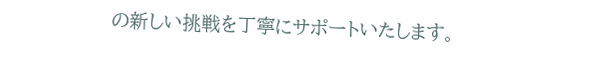の新しい挑戦を丁寧にサポートいたします。